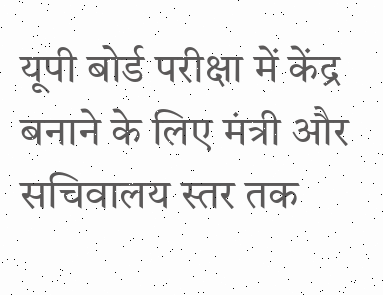यूपी बोर्ड परीक्षा में केंद्र बनाने के लिए मंत्री और सचिवालय स्तर तक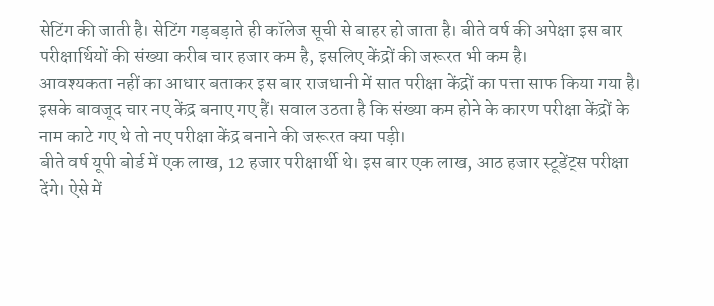सेटिंग की जाती है। सेटिंग गड़बड़ाते ही कॉलेज सूची से बाहर हो जाता है। बीते वर्ष की अपेक्षा इस बार परीक्षार्थियों की संख्या करीब चार हजार कम है, इसलिए केंद्रों की जरूरत भी कम है।
आवश्यकता नहीं का आधार बताकर इस बार राजधानी में सात परीक्षा केंद्रों का पत्ता साफ किया गया है। इसके बावजूद चार नए केंद्र बनाए गए हैं। सवाल उठता है कि संख्या कम होने के कारण परीक्षा केंद्रों के नाम काटे गए थे तो नए परीक्षा केंद्र बनाने की जरूरत क्या पड़ी।
बीते वर्ष यूपी बोर्ड में एक लाख, 12 हजार परीक्षार्थी थे। इस बार एक लाख, आठ हजार स्टूडेंट्स परीक्षा देंगे। ऐसे में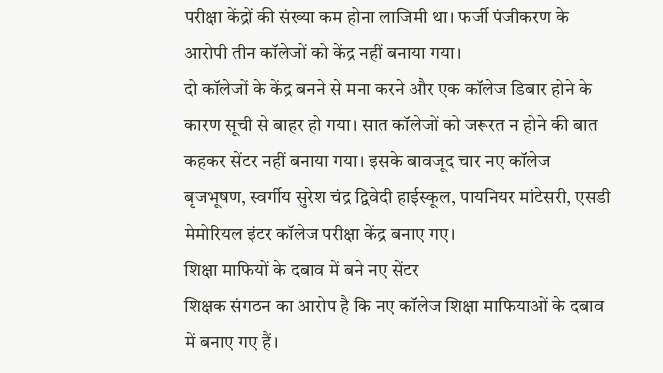परीक्षा केंद्रों की संख्या कम होना लाजिमी था। फर्जी पंजीकरण के आरोपी तीन कॉलेजों को केंद्र नहीं बनाया गया।
दो कॉलेजों के केंद्र बनने से मना करने और एक कॉलेज डिबार होने के कारण सूची से बाहर हो गया। सात कॉलेजों को जरूरत न होने की बात कहकर सेंटर नहीं बनाया गया। इसके बावजूद चार नए कॉलेज बृजभूषण, स्वर्गीय सुरेश चंद्र द्विवेदी हाईस्कूल, पायनियर मांटेसरी, एसडी मेमोरियल इंटर कॉलेज परीक्षा केंद्र बनाए गए।
शिक्षा माफियों के दबाव में बने नए सेंटर
शिक्षक संगठन का आरोप है कि नए कॉलेज शिक्षा माफियाओं के दबाव में बनाए गए हैं।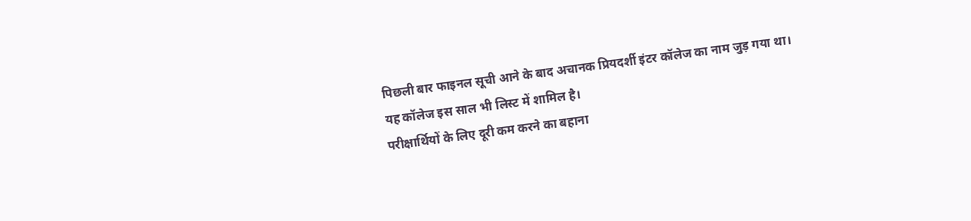पिछली बार फाइनल सूची आने के बाद अचानक प्रियदर्शी इंटर कॉलेज का नाम जुड़ गया था। यह कॉलेज इस साल भी लिस्ट में शामिल है।
परीक्षार्थियों के लिए दूरी कम करने का बहाना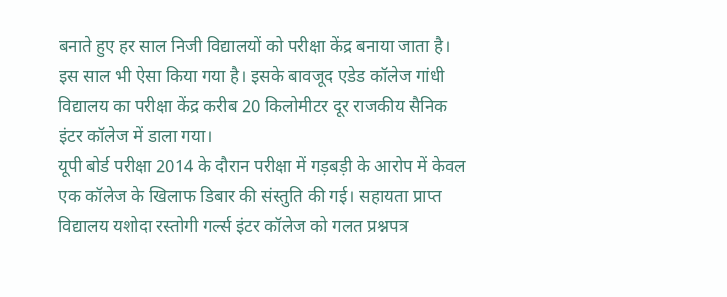बनाते हुए हर साल निजी विद्यालयों को परीक्षा केंद्र बनाया जाता है। इस साल भी ऐसा किया गया है। इसके बावजूद एडेड कॉलेज गांधी विद्यालय का परीक्षा केंद्र करीब 20 किलोमीटर दूर राजकीय सैनिक इंटर कॉलेज में डाला गया।
यूपी बोर्ड परीक्षा 2014 के दौरान परीक्षा में गड़बड़ी के आरोप में केवल एक कॉलेज के खिलाफ डिबार की संस्तुति की गई। सहायता प्राप्त विद्यालय यशोदा रस्तोगी गर्ल्स इंटर कॉलेज को गलत प्रश्नपत्र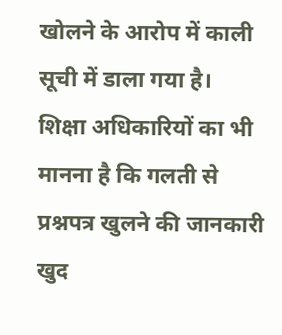खोलने के आरोप में काली सूची में डाला गया है।
शिक्षा अधिकारियों का भी मानना है कि गलती से प्रश्नपत्र खुलने की जानकारी खुद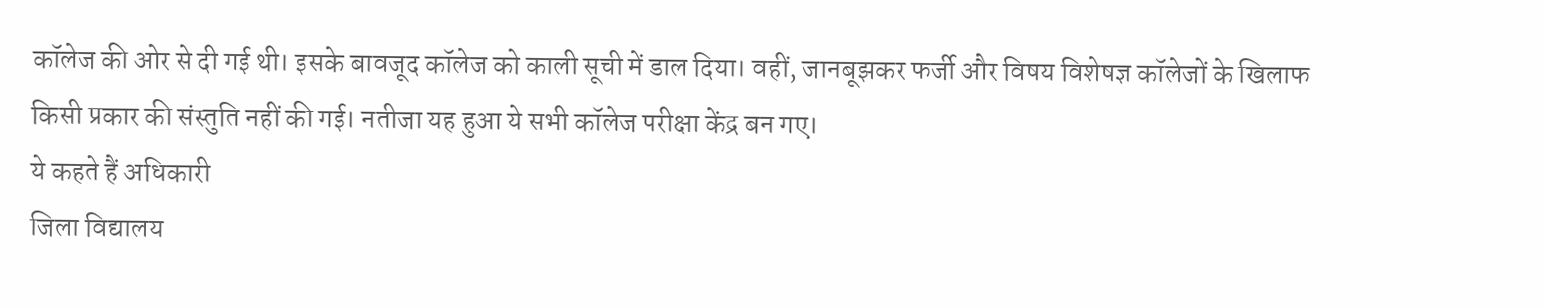कॉलेज की ओर से दी गई थी। इसके बावजूद कॉलेज को काली सूची में डाल दिया। वहीं, जानबूझकर फर्जी और विषय विशेषज्ञ कॉलेजों के खिलाफ किसी प्रकार की संस्तुति नहीं की गई। नतीजा यह हुआ ये सभी कॉलेज परीक्षा केंद्र बन गए।
ये कहते हैं अधिकारी
जिला विद्यालय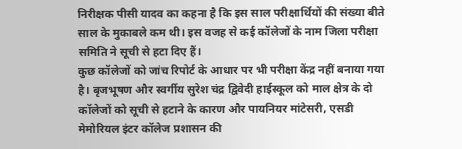निरीक्षक पीसी यादव का कहना है कि इस साल परीक्षार्थियों की संख्या बीते साल के मुकाबले कम थी। इस वजह से कई कॉलेजों के नाम जिला परीक्षा समिति ने सूची से हटा दिए हैं।
कुछ कॉलेजों को जांच रिपोर्ट के आधार पर भी परीक्षा केंद्र नहीं बनाया गया है। बृजभूषण और स्वर्गीय सुरेश चंद्र द्विवेदी हाईस्कूल को माल क्षेत्र के दो कॉलेजों को सूची से हटाने के कारण और पायनियर मांटेसरी, एसडी मेमोरियल इंटर कॉलेज प्रशासन की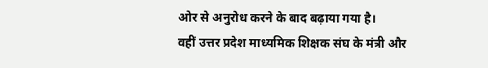ओर से अनुरोध करने के बाद बढ़ाया गया है।
वहीं उत्तर प्रदेश माध्यमिक शिक्षक संघ के मंत्री और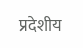प्रदेशीय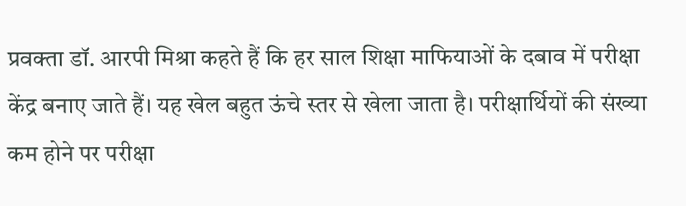प्रवक्ता डॉ. आरपी मिश्रा कहते हैं कि हर साल शिक्षा माफियाओं के दबाव में परीक्षा केंद्र बनाए जाते हैं। यह खेल बहुत ऊंचे स्तर से खेला जाता है। परीक्षार्थियों की संख्या कम होने पर परीक्षा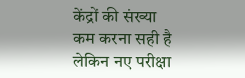केंद्रों की संख्या कम करना सही है लेकिन नए परीक्षा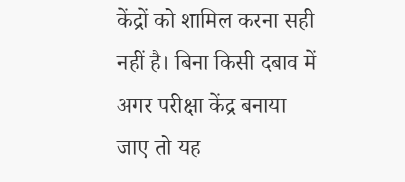केंद्रों को शामिल करना सही नहीं है। बिना किसी दबाव में अगर परीक्षा केंद्र बनाया जाए तो यह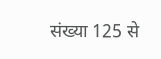संख्या 125 से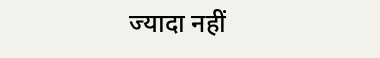ज्यादा नहीं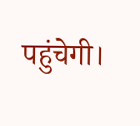पहुंचेगी।